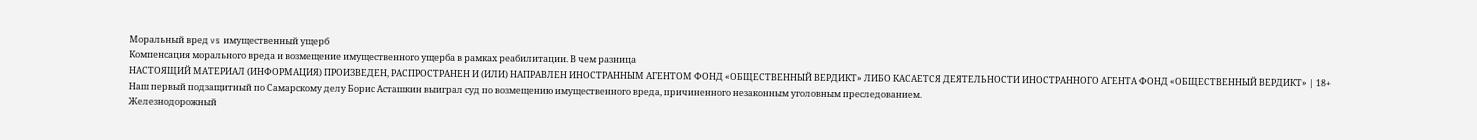Моральный вред vs имущественный ущерб
Компенсация морального вреда и возмещение имущественного ущерба в рамках реабилитации. В чем разница
НАСТОЯЩИЙ МАТЕРИАЛ (ИНФОРМАЦИЯ) ПРОИЗВЕДЕН, РАСПРОСТРАНЕН И (ИЛИ) НАПРАВЛЕН ИНОСТРАННЫМ АГЕНТОМ ФОНД «ОБЩЕСТВЕННЫЙ ВЕРДИКТ» ЛИБО КАСАЕТСЯ ДЕЯТЕЛЬНОСТИ ИНОСТРАННОГО АГЕНТА ФОНД «ОБЩЕСТВЕННЫЙ ВЕРДИКТ» | 18+
Наш первый подзащитный по Самарскому делу Борис Асташкин выиграл суд по возмещению имущественного вреда, причиненного незаконным уголовным преследованием.
Железнодорожный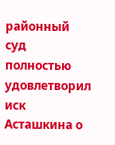районный суд полностью удовлетворил иск Асташкина о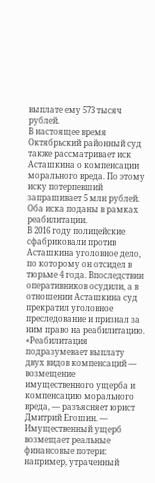выплате ему 573 тысяч рублей.
В настоящее время Октябрьский районный суд также рассматривает иск Асташкина о компенсации морального вреда. По этому иску потерпевший запрашивает 5 млн рублей.
Оба иска поданы в рамках реабилитации.
В 2016 году полицейские сфабриковали против Асташкина уголовное дело, по которому он отсидел в тюрьме 4 года. Впоследствии оперативников осудили, а в отношении Асташкина суд прекратил уголовное преследование и признал за ним право на реабилитацию.
«Реабилитация подразумевает выплату двух видов компенсаций — возмещение имущественного ущерба и компенсацию морального вреда, — разъясняет юрист Дмитрий Егошин. — Имущественный ущерб возмещает реальные финансовые потери: например, утраченный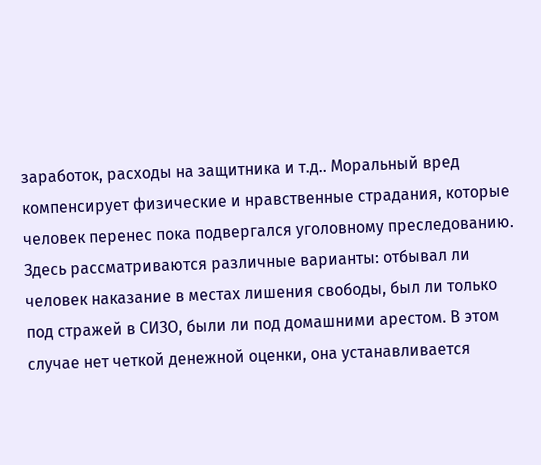заработок, расходы на защитника и т.д.. Моральный вред компенсирует физические и нравственные страдания, которые человек перенес пока подвергался уголовному преследованию. Здесь рассматриваются различные варианты: отбывал ли человек наказание в местах лишения свободы, был ли только под стражей в СИЗО, были ли под домашними арестом. В этом случае нет четкой денежной оценки, она устанавливается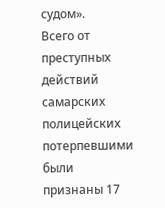судом».
Всего от преступных действий самарских полицейских потерпевшими были признаны 17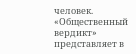человек. «Общественный вердикт» представляет в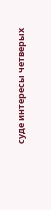суде интересы четверых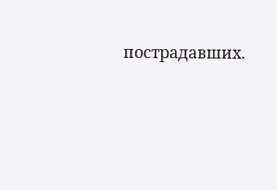пострадавших.